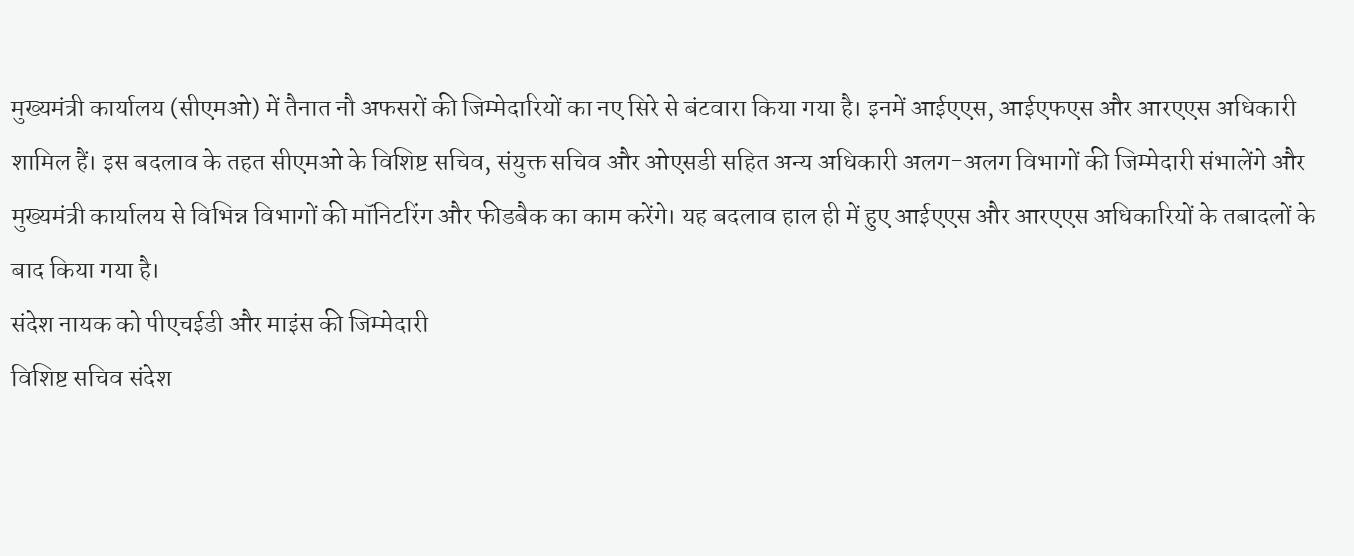मुख्यमंत्री कार्यालय (सीएमओ) में तैनात नौ अफसरों की जिम्मेदारियों का नए सिरे से बंटवारा किया गया है। इनमें आईएएस, आईएफएस और आरएएस अधिकारी शामिल हैं। इस बदलाव के तहत सीएमओ के विशिष्ट सचिव, संयुक्त सचिव और ओएसडी सहित अन्य अधिकारी अलग-अलग विभागों की जिम्मेदारी संभालेंगे और मुख्यमंत्री कार्यालय से विभिन्न विभागों की मॉनिटरिंग और फीडबैक का काम करेंगे। यह बदलाव हाल ही में हुए आईएएस और आरएएस अधिकारियों के तबादलों के बाद किया गया है।
संदेश नायक को पीएचईडी और माइंस की जिम्मेदारी
विशिष्ट सचिव संदेश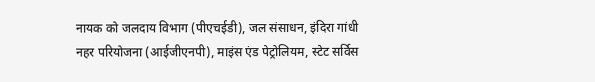नायक को जलदाय विभाग (पीएचईडी), जल संसाधन, इंदिरा गांधी नहर परियोजना (आईजीएनपी), माइंस एंड पेट्रोलियम, स्टेट सर्विस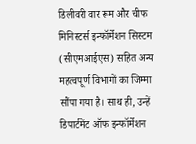डिलीवरी वार रूम और चीफ मिनिस्टर्स इन्फॉर्मेशन सिस्टम (सीएमआईएस) सहित अन्य महत्वपूर्ण विभागों का जिम्मा सौंपा गया है। साथ ही, उन्हें डिपार्टमेंट ऑफ इन्फॉर्मेशन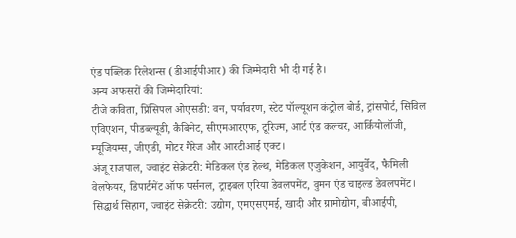एंड पब्लिक रिलेशन्स (डीआईपीआर) की जिम्मेदारी भी दी गई है।
अन्य अफसरों की जिम्मेदारियां:
टीजे कविता, प्रिंसिपल ओएसडी: वन, पर्यावरण, स्टेट पॉल्यूशन कंट्रोल बोर्ड, ट्रांसपोर्ट, सिविल एविएशन, पीडब्ल्यूडी, कैबिनेट, सीएमआरएफ, टूरिज्म, आर्ट एंड कल्चर, आर्कियोलॉजी, म्यूजियम्स, जीएडी, मोटर गैरेज और आरटीआई एक्ट।
अंजू राजपाल, ज्वाइंट सेक्रेटरी: मेडिकल एंड हेल्थ, मेडिकल एजुकेशन, आयुर्वेद, फैमिली वेलफेयर, डिपार्टमेंट ऑफ पर्सनल, ट्राइबल एरिया डेवलपमेंट, वुमन एंड चाइल्ड डेवलपमेंट।
सिद्धार्थ सिहाग, ज्वाइंट सेक्रेटरी: उद्योग, एमएसएमई, खादी और ग्रामोद्योग, बीआईपी,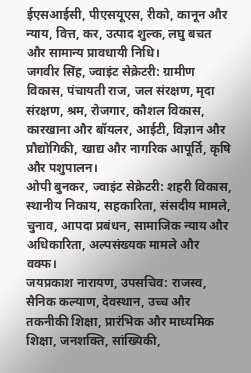ईएसआईसी, पीएसयूएस, रीको, कानून और न्याय, वित्त, कर, उत्पाद शुल्क, लघु बचत और सामान्य प्रावधायी निधि।
जगवीर सिंह, ज्वाइंट सेक्रेटरी: ग्रामीण विकास, पंचायती राज, जल संरक्षण, मृदा संरक्षण, श्रम, रोजगार, कौशल विकास, कारखाना और बॉयलर, आईटी, विज्ञान और प्रौद्योगिकी, खाद्य और नागरिक आपूर्ति, कृषि और पशुपालन।
ओपी बुनकर, ज्वाइंट सेक्रेटरी: शहरी विकास, स्थानीय निकाय, सहकारिता, संसदीय मामले, चुनाव, आपदा प्रबंधन, सामाजिक न्याय और अधिकारिता, अल्पसंख्यक मामले और वक्फ।
जयप्रकाश नारायण, उपसचिव: राजस्व, सैनिक कल्याण, देवस्थान, उच्च और तकनीकी शिक्षा, प्रारंभिक और माध्यमिक शिक्षा, जनशक्ति, सांख्यिकी,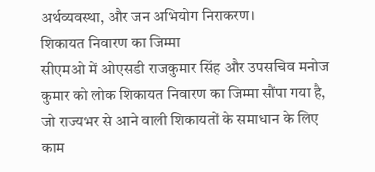अर्थव्यवस्था, और जन अभियोग निराकरण।
शिकायत निवारण का जिम्मा
सीएमओ में ओएसडी राजकुमार सिंह और उपसचिव मनोज कुमार को लोक शिकायत निवारण का जिम्मा सौंपा गया है, जो राज्यभर से आने वाली शिकायतों के समाधान के लिए काम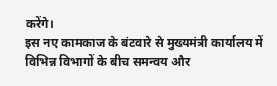करेंगे।
इस नए कामकाज के बंटवारे से मुख्यमंत्री कार्यालय में विभिन्न विभागों के बीच समन्वय और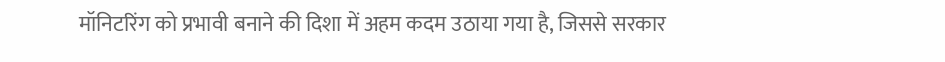मॉनिटरिंग को प्रभावी बनाने की दिशा में अहम कदम उठाया गया है, जिससे सरकार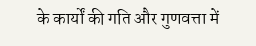के कार्यों की गति और गुणवत्ता में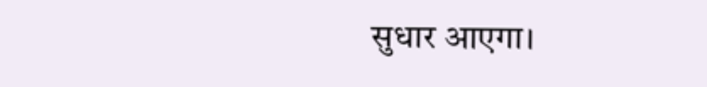सुधार आएगा।